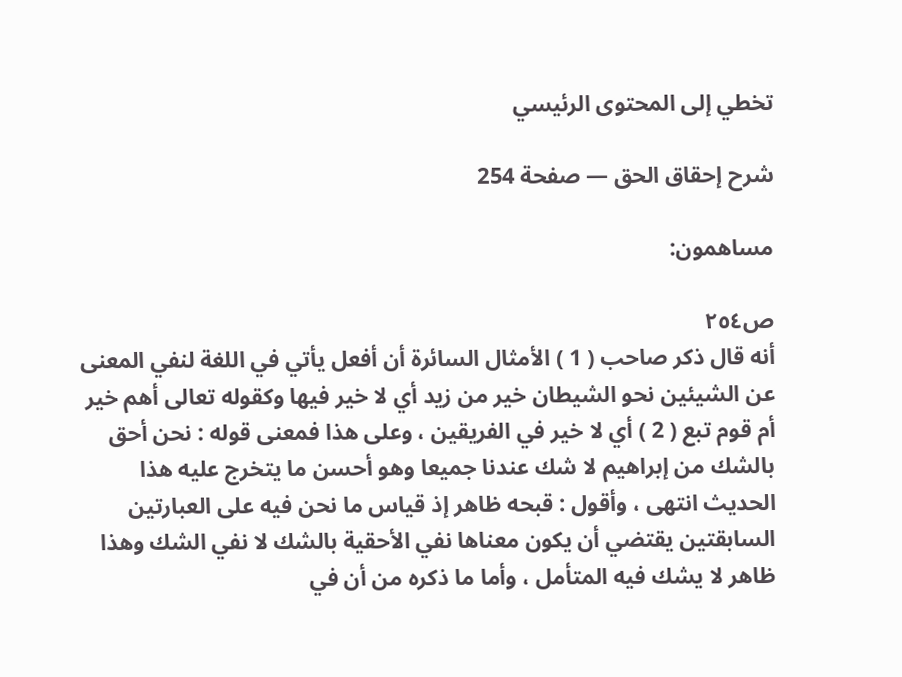تخطي إلى المحتوى الرئيسي

شرح إحقاق الحق — صفحة 254

مساهمون:

ص٢٥٤
أنه قال ذكر صاحب ( 1 ) الأمثال السائرة أن أفعل يأتي في اللغة لنفي المعنى عن الشيئين نحو الشيطان خير من زيد أي لا خير فيها وكقوله تعالى أهم خير أم قوم تبع ( 2 ) أي لا خير في الفريقين ، وعلى هذا فمعنى قوله : نحن أحق بالشك من إبراهيم لا شك عندنا جميعا وهو أحسن ما يتخرج عليه هذا الحديث انتهى ، وأقول : قبحه ظاهر إذ قياس ما نحن فيه على العبارتين السابقتين يقتضي أن يكون معناها نفي الأحقية بالشك لا نفي الشك وهذا ظاهر لا يشك فيه المتأمل ، وأما ما ذكره من أن في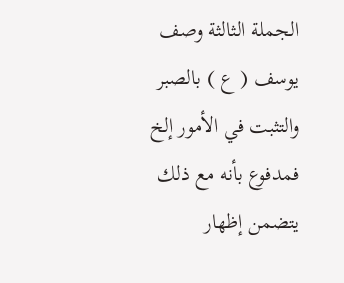الجملة الثالثة وصف يوسف ( ع ) بالصبر والتثبت في الأمور إلخ فمدفوع بأنه مع ذلك يتضمن إظهار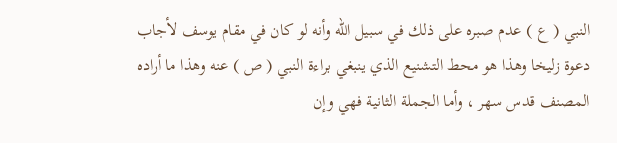النبي ( ع ) عدم صبره على ذلك في سبيل الله وأنه لو كان في مقام يوسف لأجاب دعوة زليخا وهذا هو محط التشنيع الذي ينبغي براءة النبي ( ص ) عنه وهذا ما أراده المصنف قدس سهر ، وأما الجملة الثانية فهي وإن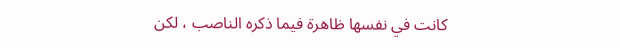كانت في نفسها ظاهرة فيما ذكره الناصب ، لكن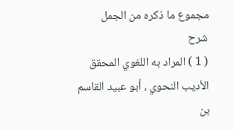مجموع ما ذكره من الجمل
شرح
( 1 ) المراد به اللغوي المحقق الأديب النحوي ، أبو عبيد القاسم بن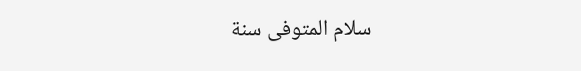سلام المتوفى سنة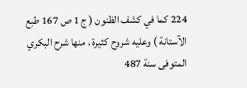224 كما في كشف الظنون ( ج 1 ص 167 طبع الآستانة ) وعليه شروح كثيرة ، منها شرح البكري المتوفى سنة 487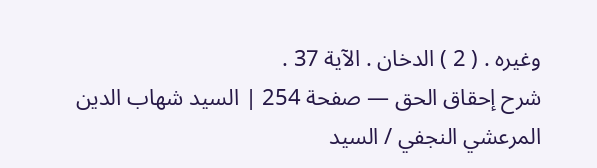وغيره . ( 2 ) الدخان . الآية 37 .
شرح إحقاق الحق — صفحة 254 | السيد شهاب الدين المرعشي النجفي / السيد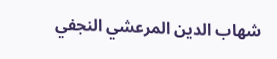شهاب الدين المرعشي النجفي